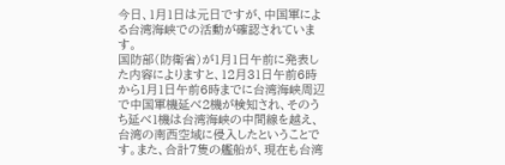今日、1月1日は元日ですが、中国軍による台湾海峡での活動が確認されています。
国防部(防衛省)が1月1日午前に発表した内容によりますと、12月31日午前6時から1月1日午前6時までに台湾海峡周辺で中国軍機延べ2機が検知され、そのうち延べ1機は台湾海峡の中間線を越え、台湾の南西空域に侵入したということです。また、合計7隻の艦船が、現在も台湾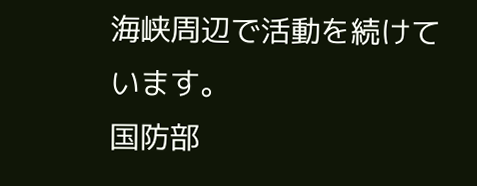海峡周辺で活動を続けています。
国防部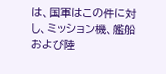は、国軍はこの件に対し、ミッション機、艦船および陸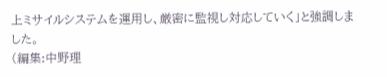上ミサイルシステムを運用し、厳密に監視し対応していく」と強調しました。
(編集:中野理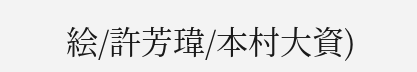絵/許芳瑋/本村大資)